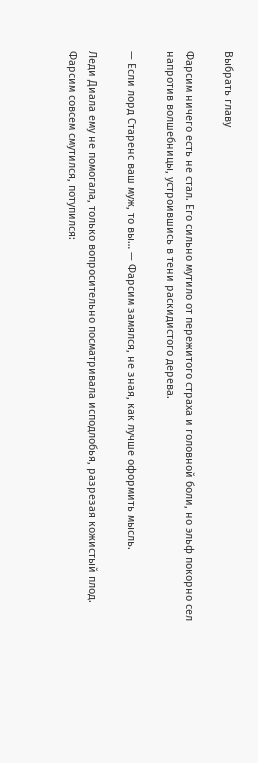Выбрать главу

Фарсим ничего есть не стал. Его сильно мутило от пережитого страха и головной боли, но эльф покорно сел напротив волшебницы, устроившись в тени раскидистого дерева.

— Если лорд Старенс ваш муж, то вы… — Фарсим замялся, не зная, как лучше оформить мысль.

Леди Диала ему не помогала, только вопросительно посматривала исподлобья, разрезая кожистый плод. Фарсим совсем смутился, потупился: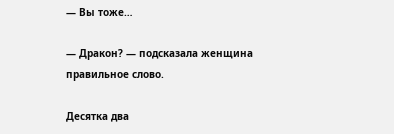— Вы тоже…

— Дракон? — подсказала женщина правильное слово.

Десятка два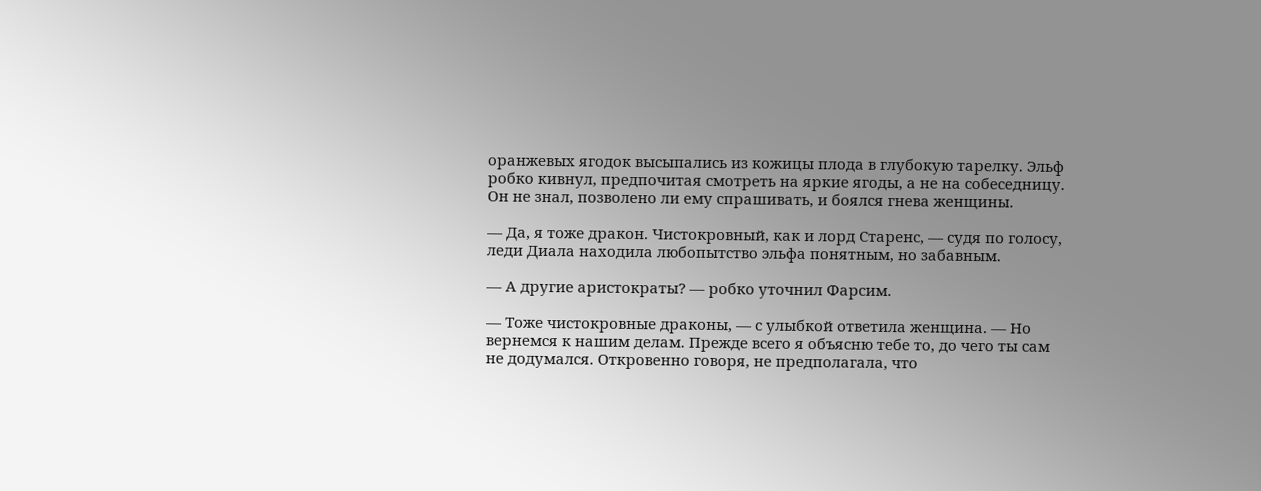оранжевых ягодок высыпались из кожицы плода в глубокую тарелку. Эльф робко кивнул, предпочитая смотреть на яркие ягоды, а не на собеседницу. Он не знал, позволено ли ему спрашивать, и боялся гнева женщины.

— Да, я тоже дракон. Чистокровный, как и лорд Старенс, — судя по голосу, леди Диала находила любопытство эльфа понятным, но забавным.

— А другие аристократы? — робко уточнил Фарсим.

— Тоже чистокровные драконы, — с улыбкой ответила женщина. — Но вернемся к нашим делам. Прежде всего я объясню тебе то, до чего ты сам не додумался. Откровенно говоря, не предполагала, что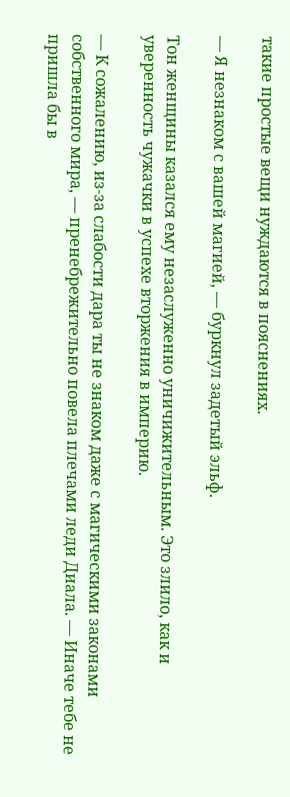такие простые вещи нуждаются в пояснениях.

— Я незнаком с вашей магией, — буркнул задетый эльф.

Тон женщины казался ему незаслуженно уничижительным. Это злило, как и уверенность чужачки в успехе вторжения в империю.

— К сожалению, из-за слабости дара ты не знаком даже с магическими законами собственного мира, — пренебрежительно повела плечами леди Диала. — Иначе тебе не пришла бы в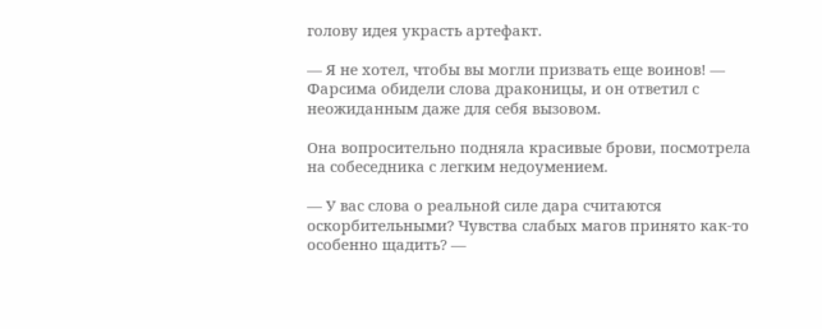голову идея украсть артефакт.

— Я не хотел, чтобы вы могли призвать еще воинов! — Фарсима обидели слова драконицы, и он ответил с неожиданным даже для себя вызовом.

Она вопросительно подняла красивые брови, посмотрела на собеседника с легким недоумением.

— У вас слова о реальной силе дара считаются оскорбительными? Чувства слабых магов принято как-то особенно щадить? —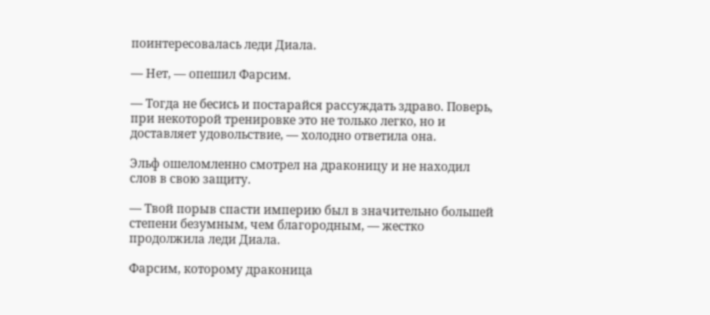поинтересовалась леди Диала.

— Нет, — опешил Фарсим.

— Тогда не бесись и постарайся рассуждать здраво. Поверь, при некоторой тренировке это не только легко, но и доставляет удовольствие, — холодно ответила она.

Эльф ошеломленно смотрел на драконицу и не находил слов в свою защиту.

— Твой порыв спасти империю был в значительно большей степени безумным, чем благородным, — жестко продолжила леди Диала.

Фарсим, которому драконица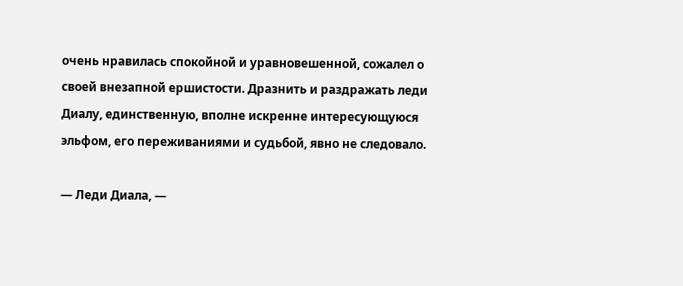очень нравилась спокойной и уравновешенной, сожалел о своей внезапной ершистости. Дразнить и раздражать леди Диалу, единственную, вполне искренне интересующуюся эльфом, его переживаниями и судьбой, явно не следовало.

— Леди Диала, —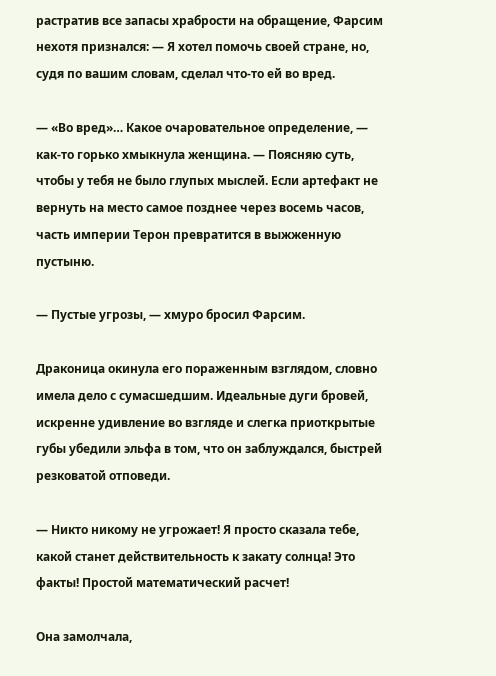растратив все запасы храбрости на обращение, Фарсим нехотя признался: — Я хотел помочь своей стране, но, судя по вашим словам, сделал что-то ей во вред.

— «Во вред»… Какое очаровательное определение, — как-то горько хмыкнула женщина. — Поясняю суть, чтобы у тебя не было глупых мыслей. Если артефакт не вернуть на место самое позднее через восемь часов, часть империи Терон превратится в выжженную пустыню.

— Пустые угрозы, — хмуро бросил Фарсим.

Драконица окинула его пораженным взглядом, словно имела дело с сумасшедшим. Идеальные дуги бровей, искренне удивление во взгляде и слегка приоткрытые губы убедили эльфа в том, что он заблуждался, быстрей резковатой отповеди.

— Никто никому не угрожает! Я просто сказала тебе, какой станет действительность к закату солнца! Это факты! Простой математический расчет!

Она замолчала,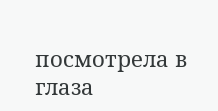посмотрела в глаза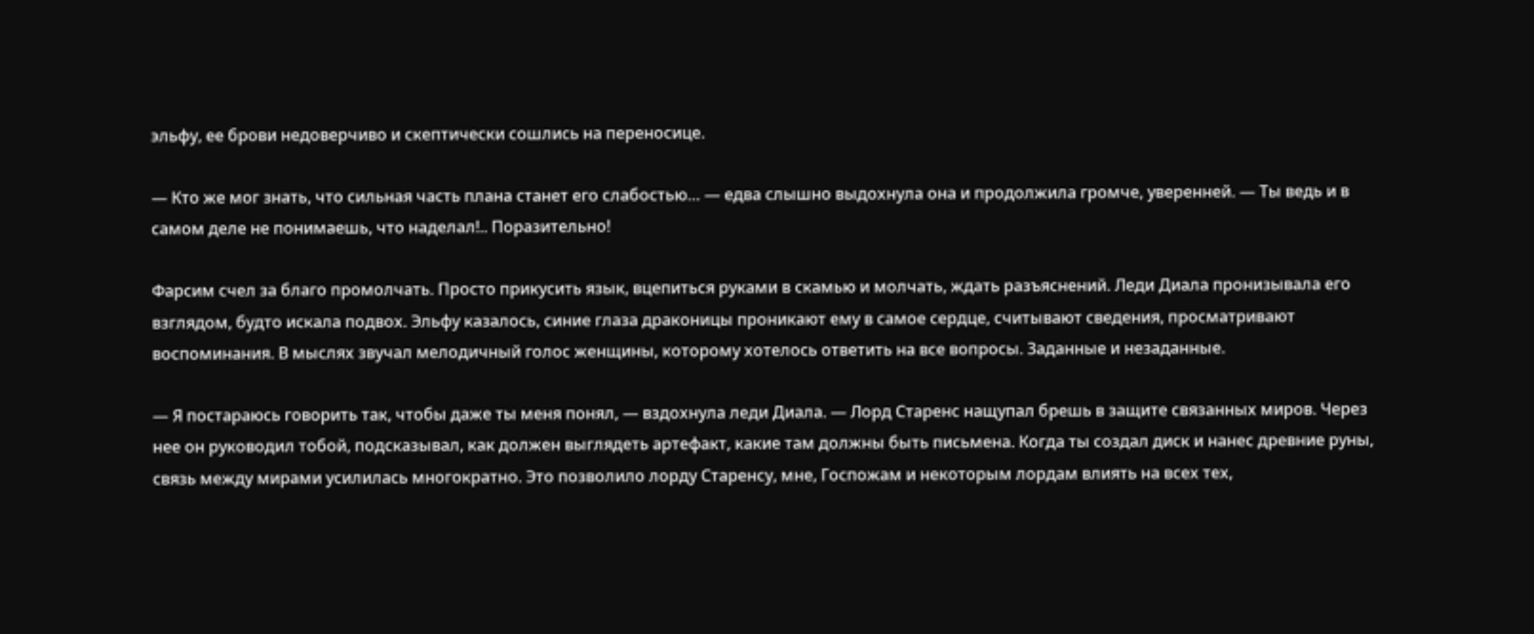эльфу, ее брови недоверчиво и скептически сошлись на переносице.

— Кто же мог знать, что сильная часть плана станет его слабостью… — едва слышно выдохнула она и продолжила громче, уверенней. — Ты ведь и в самом деле не понимаешь, что наделал!.. Поразительно!

Фарсим счел за благо промолчать. Просто прикусить язык, вцепиться руками в скамью и молчать, ждать разъяснений. Леди Диала пронизывала его взглядом, будто искала подвох. Эльфу казалось, синие глаза драконицы проникают ему в самое сердце, считывают сведения, просматривают воспоминания. В мыслях звучал мелодичный голос женщины, которому хотелось ответить на все вопросы. Заданные и незаданные.

— Я постараюсь говорить так, чтобы даже ты меня понял, — вздохнула леди Диала. — Лорд Старенс нащупал брешь в защите связанных миров. Через нее он руководил тобой, подсказывал, как должен выглядеть артефакт, какие там должны быть письмена. Когда ты создал диск и нанес древние руны, связь между мирами усилилась многократно. Это позволило лорду Старенсу, мне, Госпожам и некоторым лордам влиять на всех тех,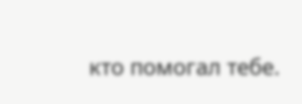кто помогал тебе.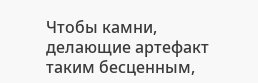Чтобы камни, делающие артефакт таким бесценным,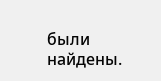были найдены.